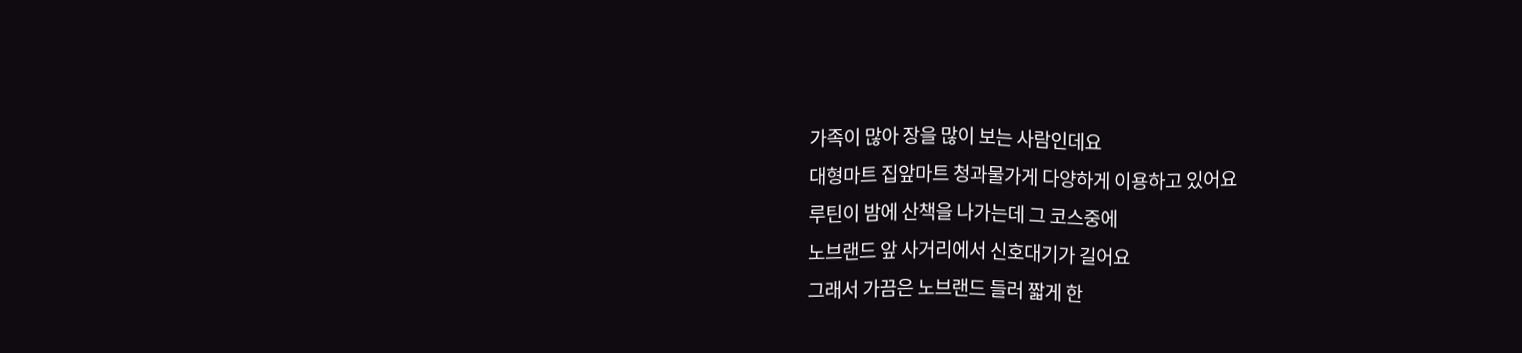가족이 많아 장을 많이 보는 사람인데요
대형마트 집앞마트 청과물가게 다양하게 이용하고 있어요
루틴이 밤에 산책을 나가는데 그 코스중에
노브랜드 앞 사거리에서 신호대기가 길어요
그래서 가끔은 노브랜드 들러 짧게 한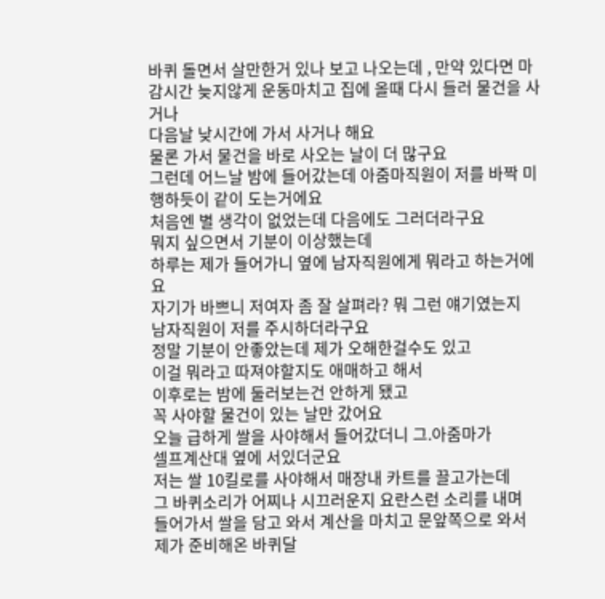바퀴 돌면서 살만한거 있나 보고 나오는데 , 만약 있다면 마감시간 늦지않게 운동마치고 집에 올때 다시 들러 물건을 사거나
다음날 낮시간에 가서 사거나 해요
물론 가서 물건을 바로 사오는 날이 더 많구요
그런데 어느날 밤에 들어갔는데 아줌마직원이 저를 바짝 미행하듯이 같이 도는거에요
처음엔 별 생각이 없었는데 다음에도 그러더라구요
뭐지 싶으면서 기분이 이상했는데
하루는 제가 들어가니 옆에 남자직원에게 뭐라고 하는거에요
자기가 바쁘니 저여자 좀 잘 살펴라? 뭐 그런 얘기였는지
남자직원이 저를 주시하더라구요
정말 기분이 안좋았는데 제가 오해한걸수도 있고
이걸 뭐라고 따져야할지도 애매하고 해서
이후로는 밤에 둘러보는건 안하게 됐고
꼭 사야할 물건이 있는 날만 갔어요
오늘 급하게 쌀을 사야해서 들어갔더니 그.아줌마가
셀프계산대 옆에 서있더군요
저는 쌀 10킬로를 사야해서 매장내 카트를 끌고가는데
그 바퀴소리가 어찌나 시끄러운지 요란스런 소리를 내며
들어가서 쌀을 담고 와서 계산을 마치고 문앞쪽으로 와서
제가 준비해온 바퀴달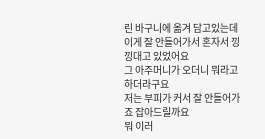린 바구니에 옮겨 담고있는데
이게 잘 안들어가서 혼자서 낑낑대고 있었어요
그 아주머니가 오더니 뭐라고 하더라구요
저는 부피가 커서 잘 안들어가죠 잡아드릴까요
뭐 이러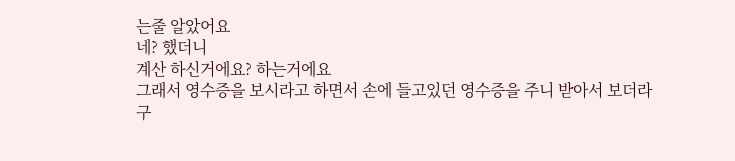는줄 알았어요
네? 했더니
계산 하신거에요? 하는거에요
그래서 영수증을 보시라고 하면서 손에 들고있던 영수증을 주니 받아서 보더라구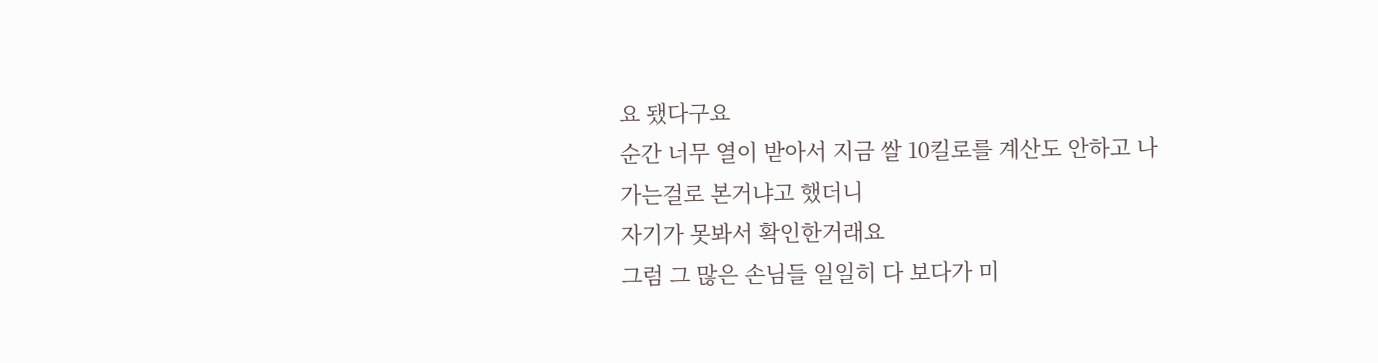요 됐다구요
순간 너무 열이 받아서 지금 쌀 10킬로를 계산도 안하고 나가는걸로 본거냐고 했더니
자기가 못봐서 확인한거래요
그럼 그 많은 손님들 일일히 다 보다가 미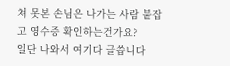쳐 못본 손님은 나가는 사람 붙잡고 영수증 확인하는건가요?
일단 나와서 여기다 글씁니다